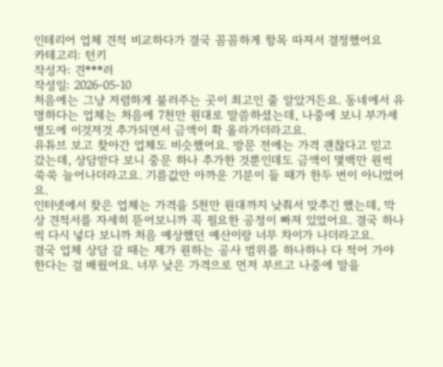인테리어 업체 견적 비교하다가 결국 꼼꼼하게 항목 따져서 결정했어요
카테고리: 턴키
작성자: 견***러
작성일: 2026-05-10
처음에는 그냥 저렴하게 불러주는 곳이 최고인 줄 알았거든요. 동네에서 유명하다는 업체는 처음에 7천만 원대로 말씀하셨는데, 나중에 보니 부가세 별도에 이것저것 추가되면서 금액이 확 올라가더라고요.
유튜브 보고 찾아간 업체도 비슷했어요. 방문 전에는 가격 괜찮다고 믿고 갔는데, 상담받다 보니 중문 하나 추가한 것뿐인데도 금액이 몇백만 원씩 쑥쑥 늘어나더라고요. 기름값만 아까운 기분이 들 때가 한두 번이 아니었어요.
인터넷에서 찾은 업체는 가격을 5천만 원대까지 낮춰서 맞추긴 했는데, 막상 견적서를 자세히 뜯어보니까 꼭 필요한 공정이 빠져 있었어요. 결국 하나씩 다시 넣다 보니까 처음 예상했던 예산이랑 너무 차이가 나더라고요.
결국 업체 상담 갈 때는 제가 원하는 공사 범위를 하나하나 다 적어 가야 한다는 걸 배웠어요. 너무 낮은 가격으로 먼저 부르고 나중에 말을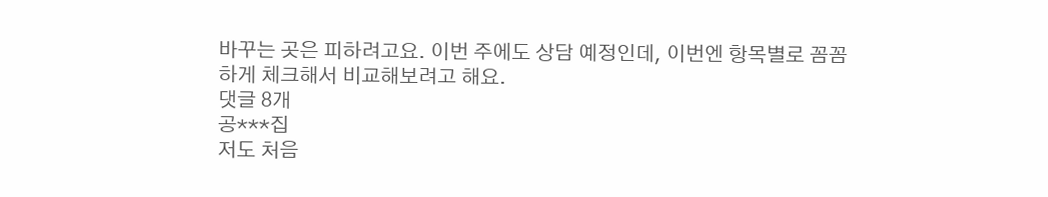바꾸는 곳은 피하려고요. 이번 주에도 상담 예정인데, 이번엔 항목별로 꼼꼼하게 체크해서 비교해보려고 해요.
댓글 8개
공***집
저도 처음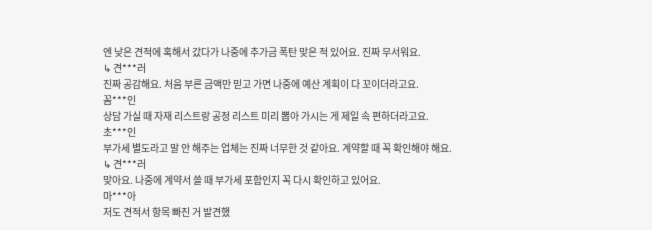엔 낮은 견적에 혹해서 갔다가 나중에 추가금 폭탄 맞은 적 있어요. 진짜 무서워요.
↳ 견***러
진짜 공감해요. 처음 부른 금액만 믿고 가면 나중에 예산 계획이 다 꼬이더라고요.
꼼***인
상담 가실 때 자재 리스트랑 공정 리스트 미리 뽑아 가시는 게 제일 속 편하더라고요.
초***인
부가세 별도라고 말 안 해주는 업체는 진짜 너무한 것 같아요. 계약할 때 꼭 확인해야 해요.
↳ 견***러
맞아요. 나중에 계약서 쓸 때 부가세 포함인지 꼭 다시 확인하고 있어요.
마***아
저도 견적서 항목 빠진 거 발견했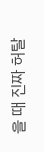을 때 진짜 허탈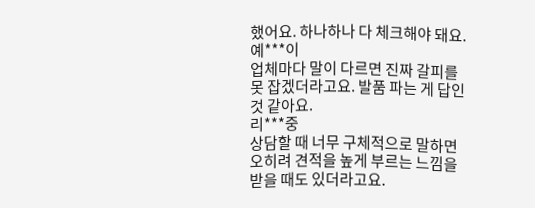했어요. 하나하나 다 체크해야 돼요.
예***이
업체마다 말이 다르면 진짜 갈피를 못 잡겠더라고요. 발품 파는 게 답인 것 같아요.
리***중
상담할 때 너무 구체적으로 말하면 오히려 견적을 높게 부르는 느낌을 받을 때도 있더라고요.